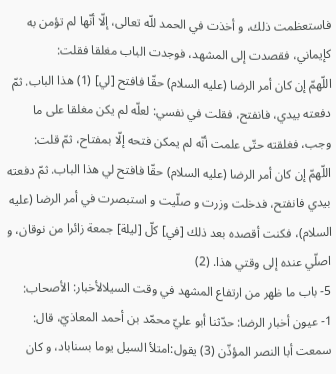فاستعظمت ذلك، و أخذت في الحمد للّه تعالى، إلّا أنّها لم تؤمن به كإيماني، فقصدت إلى المشهد، فوجدت الباب مغلقا فقلت:
اللّهمّ إن كان أمر الرضا (عليه السلام) حقّا فافتح [لي] (1) هذا الباب. ثمّ دفعته بيدي، فانفتح، فقلت في نفسي: لعلّه لم يكن مغلقا على ما وجب، فغلقته حتّى علمت أنّه لم يمكن فتحه إلّا بمفتاح، ثمّ قلت:
اللّهمّ إن كان أمر الرضا (عليه السلام) حقّا فافتح لي هذا الباب. ثمّ دفعته بيدي فانفتح، فدخلت وزرت و صلّيت و استبصرت في أمر الرضا (عليه السلام)، فكنت أقصده بعد ذلك [في] كلّ [ليلة] جمعة زائرا من نوقان، و اصلّي عنده إلى وقتي هذا. (2)
5- باب ما ظهر من ارتفاع المشهد في وقت السيلالأخبار: الأصحاب:
1- عيون أخبار الرضا: حدّثنا أبو عليّ محمّد بن أحمد المعاذيّ، قال: سمعت أبا النصر المؤذّن (3) يقول:امتلأ السيل يوما بسناباد، و كان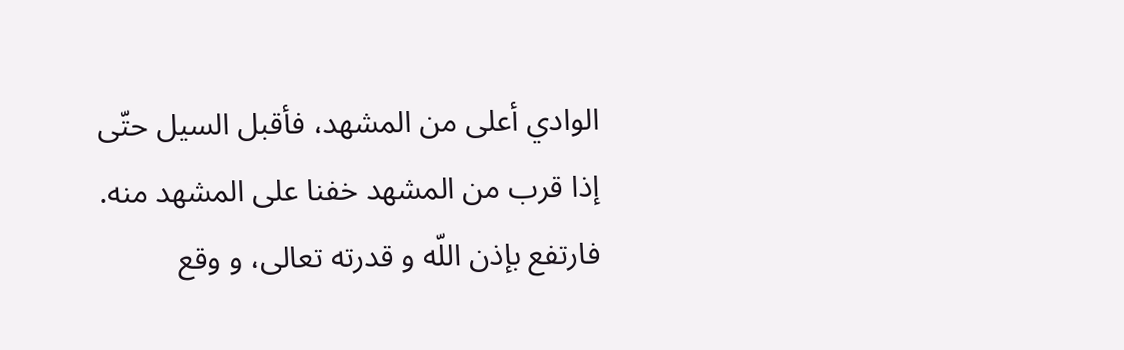الوادي أعلى من المشهد، فأقبل السيل حتّى إذا قرب من المشهد خفنا على المشهد منه.
فارتفع بإذن اللّه و قدرته تعالى، و وقع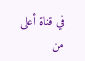في قناة أعلى من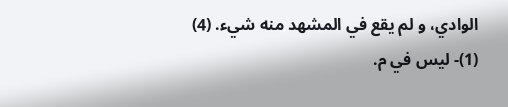الوادي، و لم يقع في المشهد منه شيء. (4)
(1)- ليس في م.